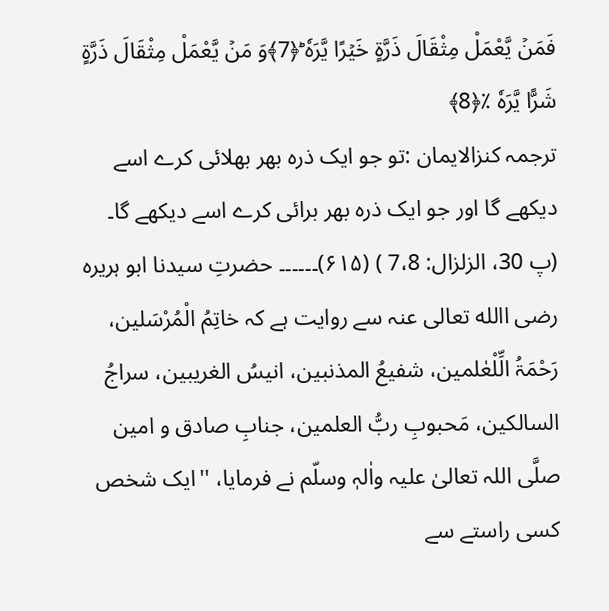فَمَنۡ یَّعْمَلْ مِثْقَالَ ذَرَّۃٍ خَیۡرًا یَّرَہٗ ؕ﴿7﴾وَ مَنۡ یَّعْمَلْ مِثْقَالَ ذَرَّۃٍ شَرًّا یَّرَہٗ ٪﴿8﴾
ترجمہ کنزالایمان :تو جو ایک ذرہ بھر بھلائی کرے اسے دیکھے گا اور جو ایک ذرہ بھر برائی کرے اسے دیکھے گا۔ (پ 30، الزلزال: 7،8 ) (۶۱۵)۔۔۔۔۔۔ حضرتِ سیدنا ابو ہریرہ رضی االله تعالی عنہ سے روایت ہے کہ خاتِمُ الْمُرْسَلین، رَحْمَۃُ الِّلْعٰلمین، شفیعُ المذنبین، انیسُ الغریبین، سراجُ السالکین، مَحبوبِ ربُّ العلمین، جنابِ صادق و امين صلَّی اللہ تعالیٰ علیہ واٰلہٖ وسلّم نے فرمایا، ''ایک شخص کسی راستے سے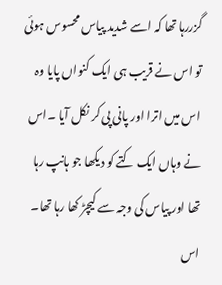گزررہا تھا کہ اسے شدید پیاس محسوس ہوئی تو اس نے قریب ہی ایک کنواں پایا وہ اس میں اترا اور پانی پی کر نکل آیا ۔اس نے وہاں ایک کتے کو دیکھا جو ہانپ رہا تھا اور پیاس کی وجہ سے کیچڑ کھا رہا تھا۔ اس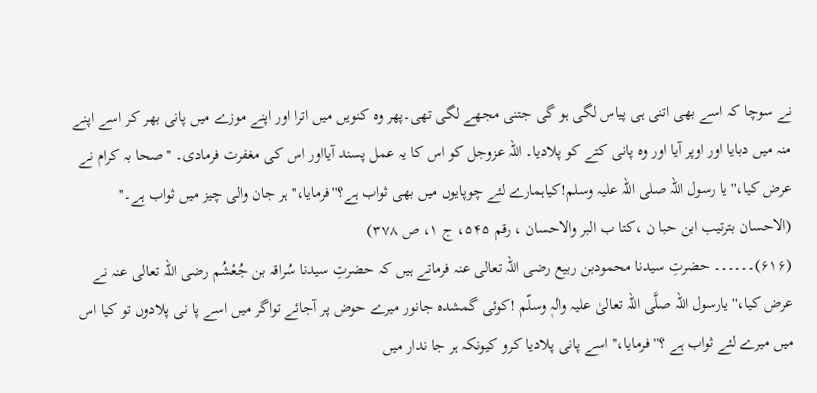نے سوچا کہ اسے بھی اتنی ہی پیاس لگی ہو گی جتنی مجھے لگی تھی۔پھر وہ کنویں میں اترا اور اپنے موزے میں پانی بھر کر اسے اپنے منہ میں دبایا اور اوپر آیا اور وہ پانی کتے کو پلادیا۔ اللہ عزوجل کو اس کا یہ عمل پسند آیااور اس کی مغفرت فرمادی۔ ''صحا بہ کرام نے عرض کیا،''یا رسول اللہ صلی اللہ علیہ وسلم!کیاہمارے لئے چوپایوں میں بھی ثواب ہے؟''فرمایا،'' ہر جان والی چیز میں ثواب ہے۔''
(الاحسان بترتیب ابن حبا ن ،کتا ب البر والاحسان ، رقم ۵۴۵، ج ۱، ص ۳۷۸)
(۶۱۶)۔۔۔۔۔۔ حضرتِ سیدنا محمودبن ربیع رضی اللہ تعالی عنہ فرماتے ہیں کہ حضرتِ سیدنا سُراقہ بن جُعْشُم رضی اللہ تعالی عنہ نے عرض کیا،'' یارسول اللہ صلَّی اللہ تعالیٰ علیہ واٰلہٖ وسلّم !کوئی گمشدہ جانور میرے حوض پر آجائے تواگر میں اسے پا نی پلادوں تو کیا اس میں میرے لئے ثواب ہے ؟'' فرمایا،'' اسے پانی پلادیا کرو کیونکہ ہر جا ندار میں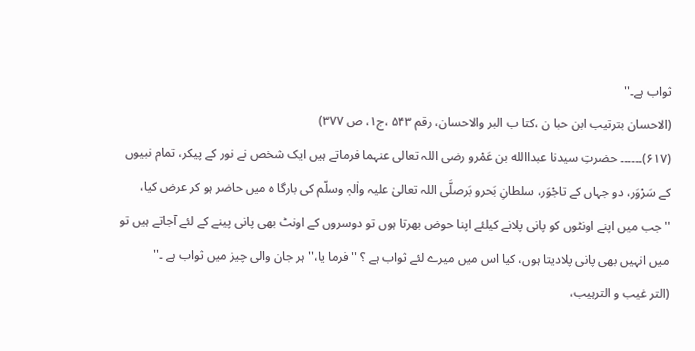ثواب ہے۔''
(الاحسان بترتیب ابن حبا ن ،کتا ب البر والاحسان، رقم ۵۴۳ ،ج۱، ص ۳۷۷)
(۶۱۷)۔۔۔۔۔۔ حضرتِ سیدنا عبداالله بن عَمْرو رضی اللہ تعالی عنہما فرماتے ہیں ایک شخص نے نور کے پیکر، تمام نبیوں کے سَرْوَر، دو جہاں کے تاجْوَر، سلطانِ بَحرو بَرصلَّی اللہ تعالیٰ علیہ واٰلہٖ وسلّم کی بارگا ہ میں حاضر ہو کر عرض کیا، ''جب میں اپنے اونٹوں کو پانی پلانے کیلئے اپنا حوض بھرتا ہوں تو دوسروں کے اونٹ بھی پانی پینے کے لئے آجاتے ہیں تو میں انہیں بھی پانی پلادیتا ہوں، کیا اس میں میرے لئے ثواب ہے ؟ ''فرما یا،'' ہر جان والی چیز میں ثواب ہے ۔''
(التر غیب و الترہیب،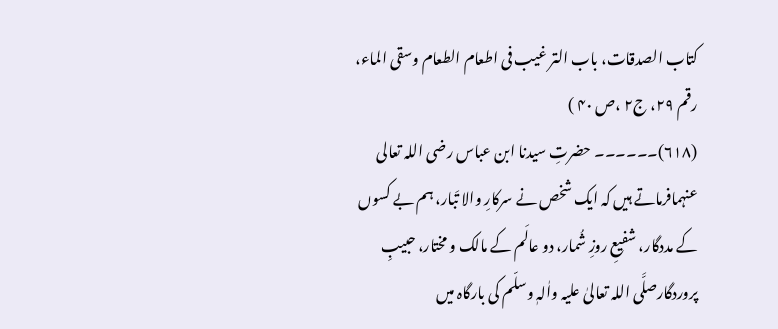کتاب الصدقات، باب التر غیب فی اطعام الطعام وسقی الماء، رقم ۲۹، ج۲ ،ص ۴۰ )
(۶۱۸)۔۔۔۔۔۔ حضرتِ سیدنا ابن عباس رضی اللہ تعالی عنہمافرماتے ہیں کہ ایک شخص نے سرکارِ والا تَبار، ہم بے کسوں کے مددگار، شفیعِ روزِ شُمار، دو عالَم کے مالک و مختار، حبیبِ پروردگارصلَّی اللہ تعالیٰ علیہ واٰلہٖ وسلّم کی بارگاہ میں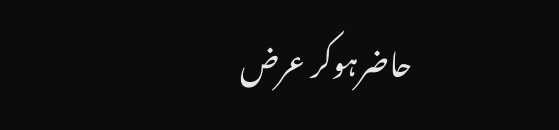حاضرہوکر عرض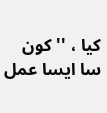کیا ، ''کون سا ایسا عمل